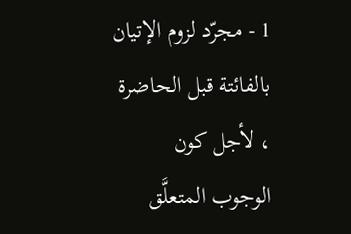1 - مجرّد لزوم الإتيان بالفائتة قبل الحاضرة ، لأجل كون الوجوب المتعلَّق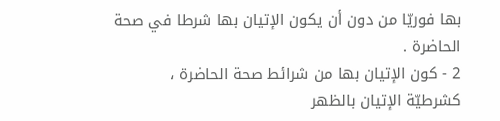بها فوريّا من دون أن يكون الإتيان بها شرطا في صحة الحاضرة .
2 - كون الإتيان بها من شرائط صحة الحاضرة ، كشرطيّة الإتيان بالظهر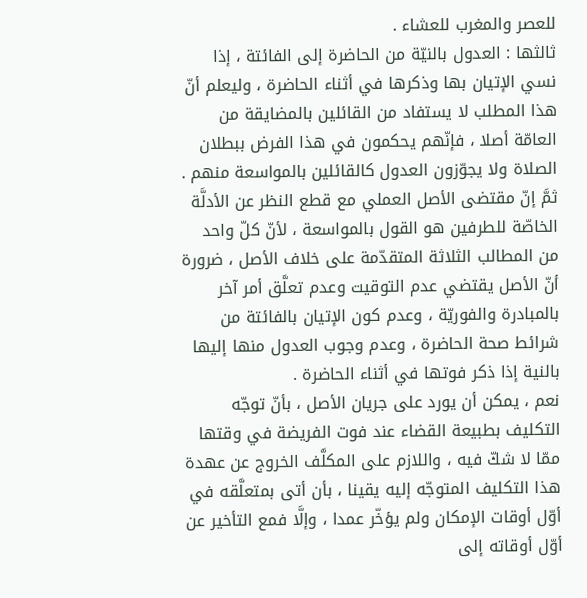للعصر والمغرب للعشاء .
ثالثها : العدول بالنيّة من الحاضرة إلى الفائتة ، إذا نسي الإتيان بها وذكرها في أثناء الحاضرة ، وليعلم أنّ هذا المطلب لا يستفاد من القائلين بالمضايقة من العامّة أصلا ، فإنّهم يحكمون في هذا الفرض ببطلان الصلاة ولا يجوّزون العدول كالقائلين بالمواسعة منهم .
ثمَّ إنّ مقتضى الأصل العملي مع قطع النظر عن الأدلَّة الخاصّة للطرفين هو القول بالمواسعة ، لأنّ كلّ واحد من المطالب الثلاثة المتقدّمة على خلاف الأصل ، ضرورة أنّ الأصل يقتضي عدم التوقيت وعدم تعلَّق أمر آخر بالمبادرة والفوريّة ، وعدم كون الإتيان بالفائتة من شرائط صحة الحاضرة ، وعدم وجوب العدول منها إليها بالنية إذا ذكر فوتها في أثناء الحاضرة .
نعم ، يمكن أن يورد على جريان الأصل ، بأنّ توجّه التكليف بطبيعة القضاء عند فوت الفريضة في وقتها ممّا لا شكّ فيه ، واللازم على المكلَّف الخروج عن عهدة هذا التكليف المتوجّه إليه يقينا ، بأن أتى بمتعلَّقه في أوّل أوقات الإمكان ولم يؤخّر عمدا ، وإلَّا فمع التأخير عن أوّل أوقاته إلى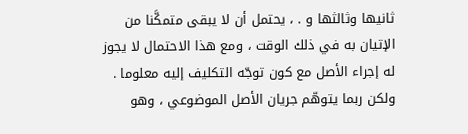ثانيها وثالثها و . ، يحتمل أن لا يبقى متمكَّنا من الإتيان به في ذلك الوقت ، ومع هذا الاحتمال لا يجوز له إجراء الأصل مع كون توجّه التكليف إليه معلوما .
ولكن ربما يتوهّم جريان الأصل الموضوعي ، وهو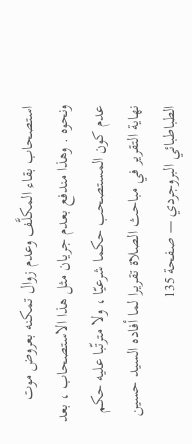استصحاب بقاء المكلَّف وعدم زوال تمكنه بعروض موت ونحوه . وهذا مندفع بعدم جريان مثل هذا الاستصحاب ، بعد عدم كون المستصحب حكما شرعيّا ، ولا مترتّبا عليه حكم
نهاية التقرير في مباحث الصلاة تقريرا لما أفاده السيد حسين الطباطبائي البروجردي — صفحة 135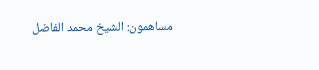مساهمون: الشيخ محمد الفاضل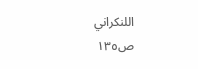اللنكراني
ص١٣٥